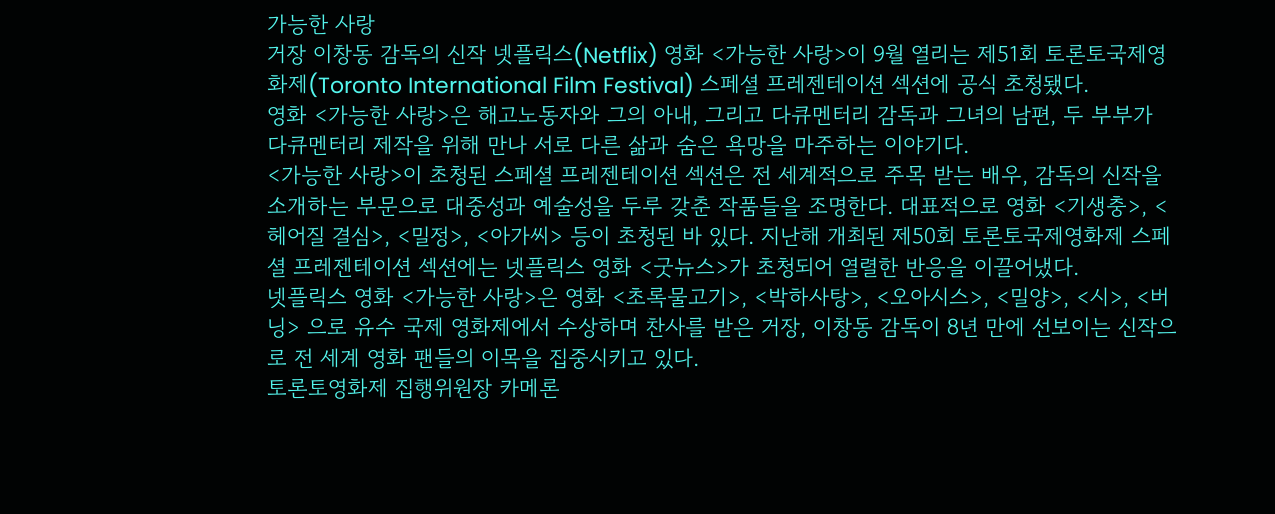가능한 사랑
거장 이창동 감독의 신작 넷플릭스(Netflix) 영화 <가능한 사랑>이 9월 열리는 제51회 토론토국제영화제(Toronto International Film Festival) 스페셜 프레젠테이션 섹션에 공식 초청됐다.
영화 <가능한 사랑>은 해고노동자와 그의 아내, 그리고 다큐멘터리 감독과 그녀의 남편, 두 부부가 다큐멘터리 제작을 위해 만나 서로 다른 삶과 숨은 욕망을 마주하는 이야기다.
<가능한 사랑>이 초청된 스페셜 프레젠테이션 섹션은 전 세계적으로 주목 받는 배우, 감독의 신작을 소개하는 부문으로 대중성과 예술성을 두루 갖춘 작품들을 조명한다. 대표적으로 영화 <기생충>, <헤어질 결심>, <밀정>, <아가씨> 등이 초청된 바 있다. 지난해 개최된 제50회 토론토국제영화제 스페셜 프레젠테이션 섹션에는 넷플릭스 영화 <굿뉴스>가 초청되어 열렬한 반응을 이끌어냈다.
넷플릭스 영화 <가능한 사랑>은 영화 <초록물고기>, <박하사탕>, <오아시스>, <밀양>, <시>, <버닝> 으로 유수 국제 영화제에서 수상하며 찬사를 받은 거장, 이창동 감독이 8년 만에 선보이는 신작으로 전 세계 영화 팬들의 이목을 집중시키고 있다.
토론토영화제 집행위원장 카메론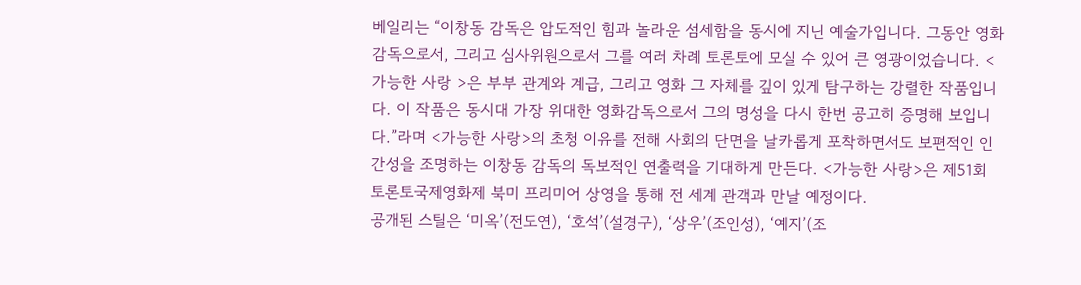베일리는 “이창동 감독은 압도적인 힘과 놀라운 섬세함을 동시에 지닌 예술가입니다. 그동안 영화감독으로서, 그리고 심사위원으로서 그를 여러 차례 토론토에 모실 수 있어 큰 영광이었습니다. <가능한 사랑 >은 부부 관계와 계급, 그리고 영화 그 자체를 깊이 있게 탐구하는 강렬한 작품입니다. 이 작품은 동시대 가장 위대한 영화감독으로서 그의 명성을 다시 한번 공고히 증명해 보입니다.”라며 <가능한 사랑>의 초청 이유를 전해 사회의 단면을 날카롭게 포착하면서도 보편적인 인간성을 조명하는 이창동 감독의 독보적인 연출력을 기대하게 만든다. <가능한 사랑>은 제51회 토론토국제영화제 북미 프리미어 상영을 통해 전 세계 관객과 만날 예정이다.
공개된 스틸은 ‘미옥’(전도연), ‘호석’(설경구), ‘상우’(조인성), ‘예지’(조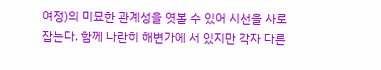여정)의 미묘한 관계성을 엿볼 수 있어 시선을 사로잡는다. 함께 나란히 해변가에 서 있지만 각자 다른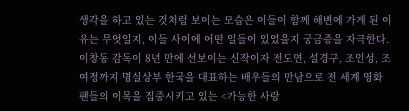생각을 하고 있는 것처럼 보이는 모습은 이들이 함께 해변에 가게 된 이유는 무엇일지, 이들 사이에 어떤 일들이 있었을지 궁금증을 자극한다.
이창동 감독이 8년 만에 선보이는 신작이자 전도연, 설경구, 조인성, 조여정까지 명실상부 한국을 대표하는 배우들의 만남으로 전 세계 영화 팬들의 이목을 집중시키고 있는 <가능한 사랑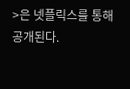>은 넷플릭스를 통해 공개된다.